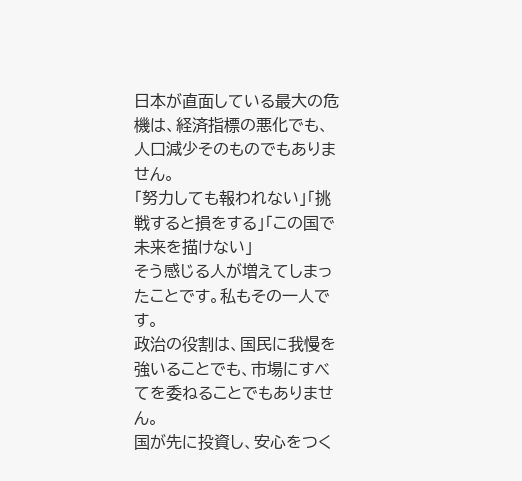日本が直面している最大の危機は、経済指標の悪化でも、人口減少そのものでもありません。
「努力しても報われない」「挑戦すると損をする」「この国で未来を描けない」
そう感じる人が増えてしまったことです。私もその一人です。
政治の役割は、国民に我慢を強いることでも、市場にすべてを委ねることでもありません。
国が先に投資し、安心をつく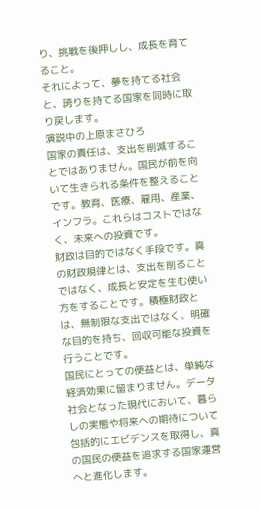り、挑戦を後押しし、成長を育てること。
それによって、夢を持てる社会と、誇りを持てる国家を同時に取り戻します。
演説中の上原まさひろ
国家の責任は、支出を削減することではありません。国民が前を向いて生きられる条件を整えることです。教育、医療、雇用、産業、インフラ。これらはコストではなく、未来への投資です。
財政は目的ではなく手段です。真の財政規律とは、支出を削ることではなく、成長と安定を生む使い方をすることです。積極財政とは、無制限な支出ではなく、明確な目的を持ち、回収可能な投資を行うことです。
国民にとっての便益とは、単純な経済効果に留まりません。データ社会となった現代において、暮らしの実態や将来への期待について包括的にエビデンスを取得し、真の国民の便益を追求する国家運営へと進化します。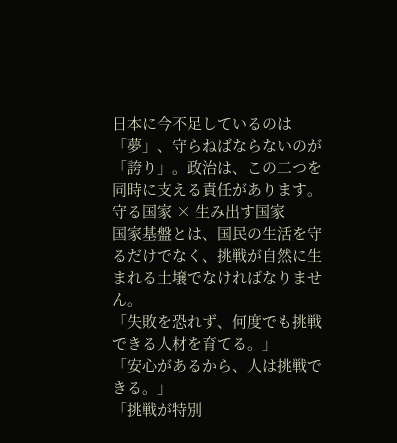日本に今不足しているのは「夢」、守らねばならないのが「誇り」。政治は、この二つを同時に支える責任があります。
守る国家 × 生み出す国家
国家基盤とは、国民の生活を守るだけでなく、挑戦が自然に生まれる土壌でなければなりません。
「失敗を恐れず、何度でも挑戦できる人材を育てる。」
「安心があるから、人は挑戦できる。」
「挑戦が特別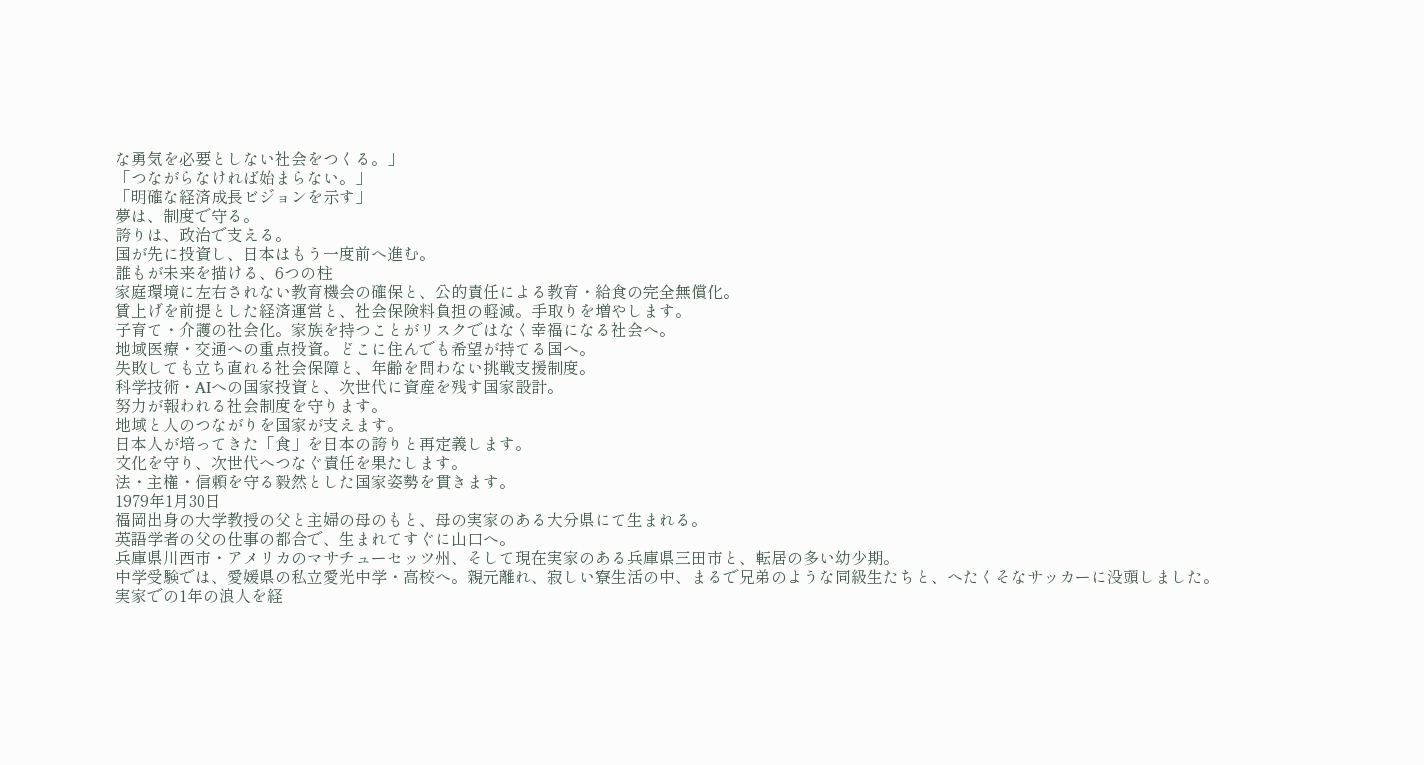な勇気を必要としない社会をつくる。」
「つながらなければ始まらない。」
「明確な経済成長ビジョンを示す」
夢は、制度で守る。
誇りは、政治で支える。
国が先に投資し、日本はもう一度前へ進む。
誰もが未来を描ける、6つの柱
家庭環境に左右されない教育機会の確保と、公的責任による教育・給食の完全無償化。
賃上げを前提とした経済運営と、社会保険料負担の軽減。手取りを増やします。
子育て・介護の社会化。家族を持つことがリスクではなく幸福になる社会へ。
地域医療・交通への重点投資。どこに住んでも希望が持てる国へ。
失敗しても立ち直れる社会保障と、年齢を問わない挑戦支援制度。
科学技術・AIへの国家投資と、次世代に資産を残す国家設計。
努力が報われる社会制度を守ります。
地域と人のつながりを国家が支えます。
日本人が培ってきた「食」を日本の誇りと再定義します。
文化を守り、次世代へつなぐ責任を果たします。
法・主権・信頼を守る毅然とした国家姿勢を貫きます。
1979年1月30日
福岡出身の大学教授の父と主婦の母のもと、母の実家のある大分県にて生まれる。
英語学者の父の仕事の都合で、生まれてすぐに山口へ。
兵庫県川西市・アメリカのマサチューセッツ州、そして現在実家のある兵庫県三田市と、転居の多い幼少期。
中学受験では、愛媛県の私立愛光中学・高校へ。親元離れ、寂しい寮生活の中、まるで兄弟のような同級生たちと、へたくそなサッカーに没頭しました。
実家での1年の浪人を経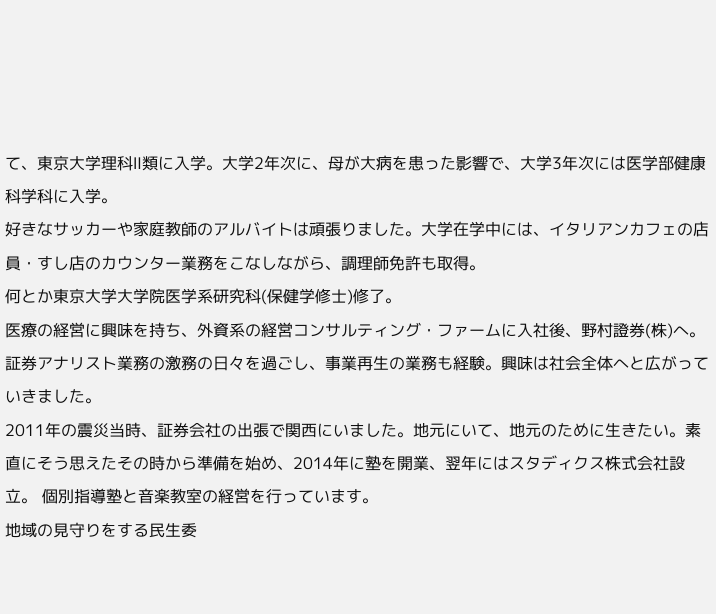て、東京大学理科Ⅱ類に入学。大学2年次に、母が大病を患った影響で、大学3年次には医学部健康科学科に入学。
好きなサッカーや家庭教師のアルバイトは頑張りました。大学在学中には、イタリアンカフェの店員・すし店のカウンター業務をこなしながら、調理師免許も取得。
何とか東京大学大学院医学系研究科(保健学修士)修了。
医療の経営に興味を持ち、外資系の経営コンサルティング・ファームに入社後、野村證券(株)へ。証券アナリスト業務の激務の日々を過ごし、事業再生の業務も経験。興味は社会全体へと広がっていきました。
2011年の震災当時、証券会社の出張で関西にいました。地元にいて、地元のために生きたい。素直にそう思えたその時から準備を始め、2014年に塾を開業、翌年にはスタディクス株式会社設立。 個別指導塾と音楽教室の経営を行っています。
地域の見守りをする民生委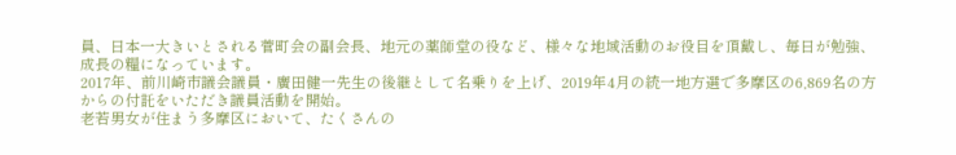員、日本一大きいとされる菅町会の副会長、地元の薬師堂の役など、様々な地域活動のお役目を頂戴し、毎日が勉強、成長の糧になっています。
2017年、前川崎市議会議員・廣田健一先生の後継として名乗りを上げ、2019年4月の統一地方選で多摩区の6,869名の方からの付託をいただき議員活動を開始。
老若男女が住まう多摩区において、たくさんの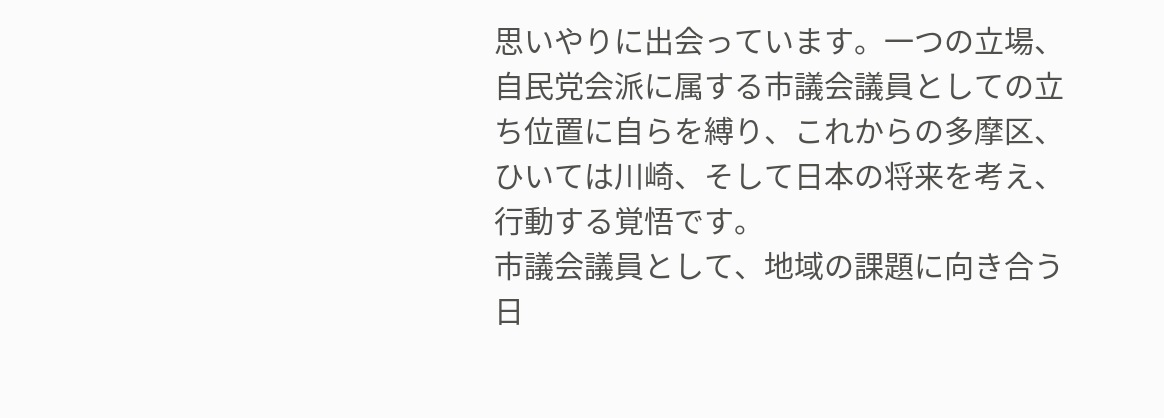思いやりに出会っています。一つの立場、自民党会派に属する市議会議員としての立ち位置に自らを縛り、これからの多摩区、ひいては川崎、そして日本の将来を考え、行動する覚悟です。
市議会議員として、地域の課題に向き合う日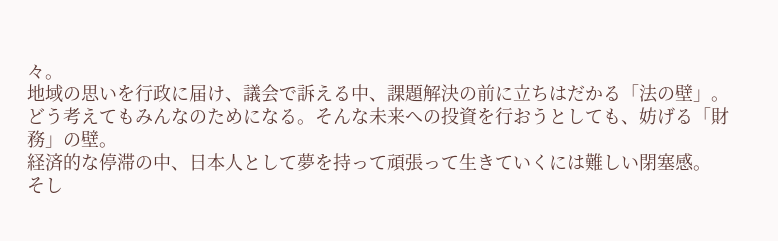々。
地域の思いを行政に届け、議会で訴える中、課題解決の前に立ちはだかる「法の壁」。
どう考えてもみんなのためになる。そんな未来への投資を行おうとしても、妨げる「財務」の壁。
経済的な停滞の中、日本人として夢を持って頑張って生きていくには難しい閉塞感。
そし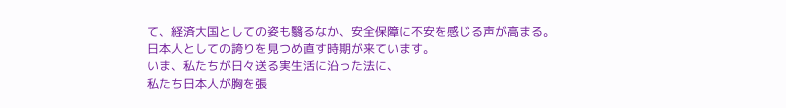て、経済大国としての姿も翳るなか、安全保障に不安を感じる声が高まる。
日本人としての誇りを見つめ直す時期が来ています。
いま、私たちが日々送る実生活に沿った法に、
私たち日本人が胸を張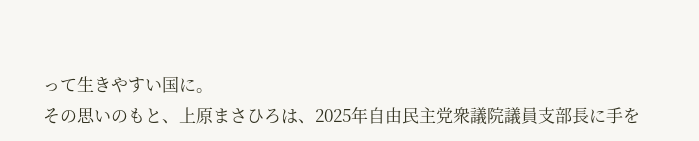って生きやすい国に。
その思いのもと、上原まさひろは、2025年自由民主党衆議院議員支部長に手を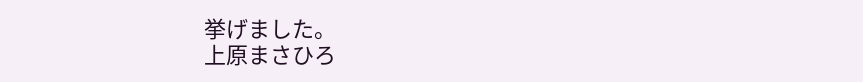挙げました。
上原まさひろ